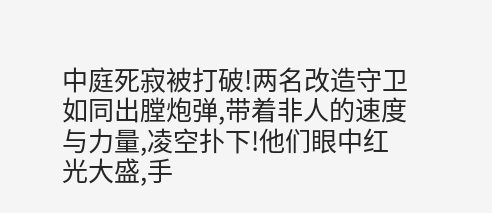中庭死寂被打破!两名改造守卫如同出膛炮弹,带着非人的速度与力量,凌空扑下!他们眼中红光大盛,手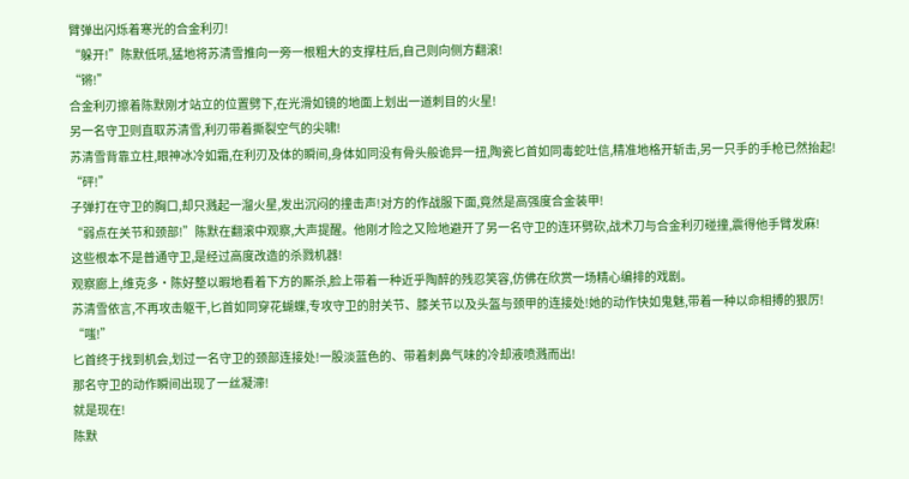臂弹出闪烁着寒光的合金利刃!
“躲开!”陈默低吼,猛地将苏清雪推向一旁一根粗大的支撑柱后,自己则向侧方翻滚!
“锵!”
合金利刃擦着陈默刚才站立的位置劈下,在光滑如镜的地面上划出一道刺目的火星!
另一名守卫则直取苏清雪,利刃带着撕裂空气的尖啸!
苏清雪背靠立柱,眼神冰冷如霜,在利刃及体的瞬间,身体如同没有骨头般诡异一扭,陶瓷匕首如同毒蛇吐信,精准地格开斩击,另一只手的手枪已然抬起!
“砰!”
子弹打在守卫的胸口,却只溅起一溜火星,发出沉闷的撞击声!对方的作战服下面,竟然是高强度合金装甲!
“弱点在关节和颈部!”陈默在翻滚中观察,大声提醒。他刚才险之又险地避开了另一名守卫的连环劈砍,战术刀与合金利刃碰撞,震得他手臂发麻!
这些根本不是普通守卫,是经过高度改造的杀戮机器!
观察廊上,维克多·陈好整以暇地看着下方的厮杀,脸上带着一种近乎陶醉的残忍笑容,仿佛在欣赏一场精心编排的戏剧。
苏清雪依言,不再攻击躯干,匕首如同穿花蝴蝶,专攻守卫的肘关节、膝关节以及头盔与颈甲的连接处!她的动作快如鬼魅,带着一种以命相搏的狠厉!
“嗤!”
匕首终于找到机会,划过一名守卫的颈部连接处!一股淡蓝色的、带着刺鼻气味的冷却液喷溅而出!
那名守卫的动作瞬间出现了一丝凝滞!
就是现在!
陈默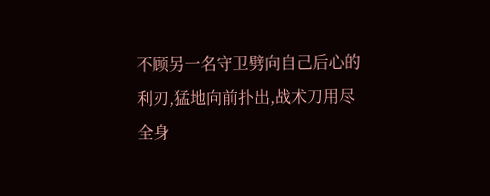不顾另一名守卫劈向自己后心的利刃,猛地向前扑出,战术刀用尽全身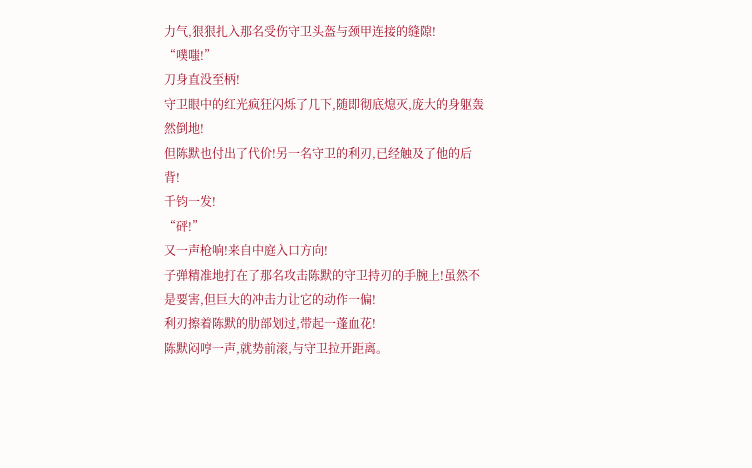力气,狠狠扎入那名受伤守卫头盔与颈甲连接的缝隙!
“噗嗤!”
刀身直没至柄!
守卫眼中的红光疯狂闪烁了几下,随即彻底熄灭,庞大的身躯轰然倒地!
但陈默也付出了代价!另一名守卫的利刃,已经触及了他的后背!
千钧一发!
“砰!”
又一声枪响!来自中庭入口方向!
子弹精准地打在了那名攻击陈默的守卫持刃的手腕上!虽然不是要害,但巨大的冲击力让它的动作一偏!
利刃擦着陈默的肋部划过,带起一蓬血花!
陈默闷哼一声,就势前滚,与守卫拉开距离。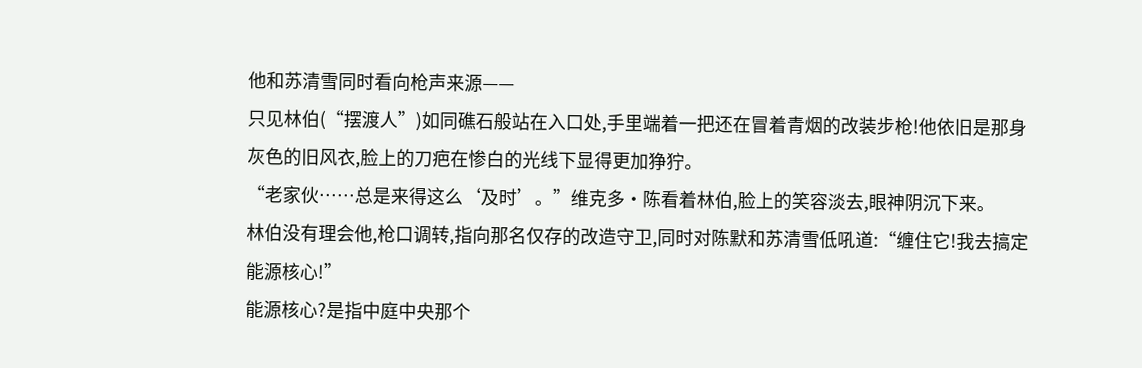他和苏清雪同时看向枪声来源——
只见林伯(“摆渡人”)如同礁石般站在入口处,手里端着一把还在冒着青烟的改装步枪!他依旧是那身灰色的旧风衣,脸上的刀疤在惨白的光线下显得更加狰狞。
“老家伙……总是来得这么‘及时’。”维克多·陈看着林伯,脸上的笑容淡去,眼神阴沉下来。
林伯没有理会他,枪口调转,指向那名仅存的改造守卫,同时对陈默和苏清雪低吼道:“缠住它!我去搞定能源核心!”
能源核心?是指中庭中央那个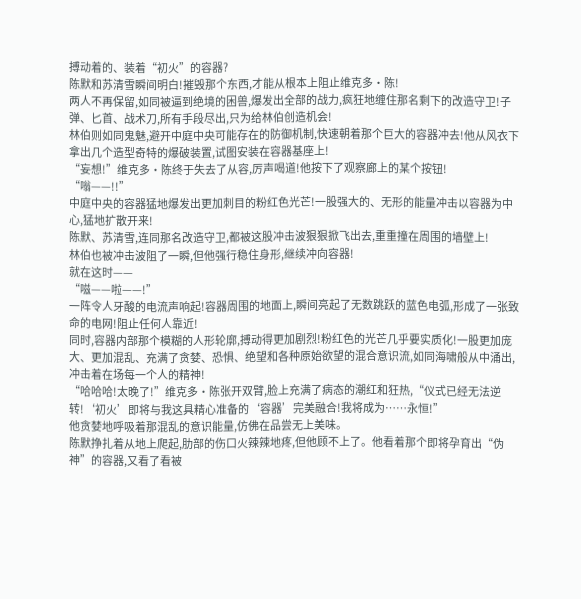搏动着的、装着“初火”的容器?
陈默和苏清雪瞬间明白!摧毁那个东西,才能从根本上阻止维克多·陈!
两人不再保留,如同被逼到绝境的困兽,爆发出全部的战力,疯狂地缠住那名剩下的改造守卫!子弹、匕首、战术刀,所有手段尽出,只为给林伯创造机会!
林伯则如同鬼魅,避开中庭中央可能存在的防御机制,快速朝着那个巨大的容器冲去!他从风衣下拿出几个造型奇特的爆破装置,试图安装在容器基座上!
“妄想!”维克多·陈终于失去了从容,厉声喝道!他按下了观察廊上的某个按钮!
“嗡——!!”
中庭中央的容器猛地爆发出更加刺目的粉红色光芒!一股强大的、无形的能量冲击以容器为中心,猛地扩散开来!
陈默、苏清雪,连同那名改造守卫,都被这股冲击波狠狠掀飞出去,重重撞在周围的墙壁上!
林伯也被冲击波阻了一瞬,但他强行稳住身形,继续冲向容器!
就在这时——
“嗞——啦——!”
一阵令人牙酸的电流声响起!容器周围的地面上,瞬间亮起了无数跳跃的蓝色电弧,形成了一张致命的电网!阻止任何人靠近!
同时,容器内部那个模糊的人形轮廓,搏动得更加剧烈!粉红色的光芒几乎要实质化!一股更加庞大、更加混乱、充满了贪婪、恐惧、绝望和各种原始欲望的混合意识流,如同海啸般从中涌出,冲击着在场每一个人的精神!
“哈哈哈!太晚了!”维克多·陈张开双臂,脸上充满了病态的潮红和狂热,“仪式已经无法逆转!‘初火’即将与我这具精心准备的‘容器’完美融合!我将成为……永恒!”
他贪婪地呼吸着那混乱的意识能量,仿佛在品尝无上美味。
陈默挣扎着从地上爬起,肋部的伤口火辣辣地疼,但他顾不上了。他看着那个即将孕育出“伪神”的容器,又看了看被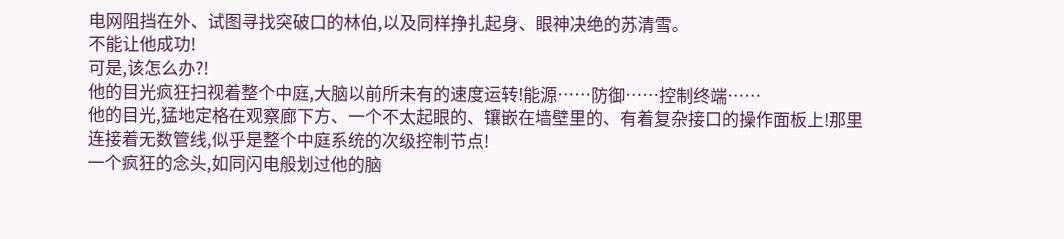电网阻挡在外、试图寻找突破口的林伯,以及同样挣扎起身、眼神决绝的苏清雪。
不能让他成功!
可是,该怎么办?!
他的目光疯狂扫视着整个中庭,大脑以前所未有的速度运转!能源……防御……控制终端……
他的目光,猛地定格在观察廊下方、一个不太起眼的、镶嵌在墙壁里的、有着复杂接口的操作面板上!那里连接着无数管线,似乎是整个中庭系统的次级控制节点!
一个疯狂的念头,如同闪电般划过他的脑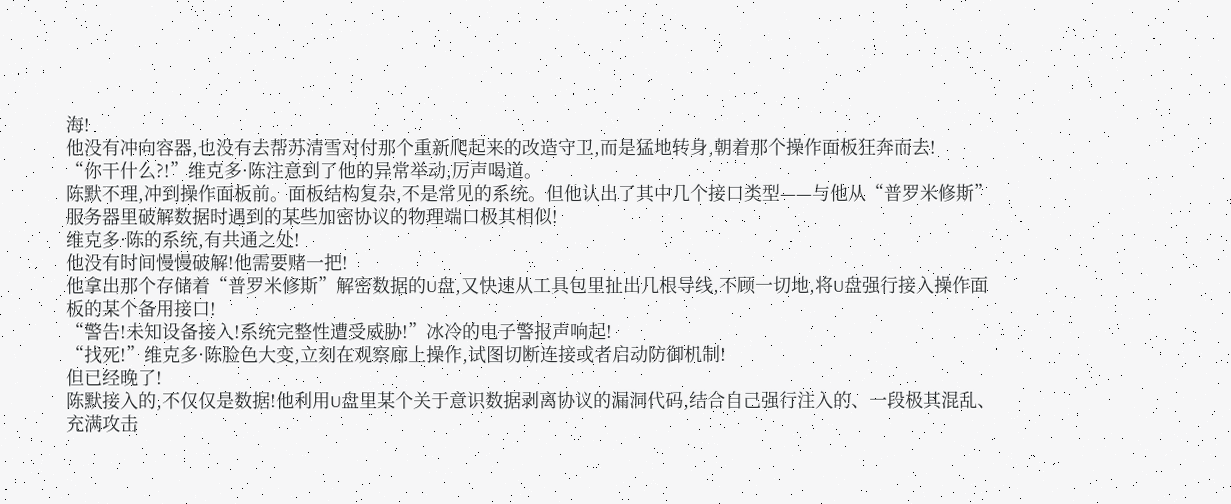海!
他没有冲向容器,也没有去帮苏清雪对付那个重新爬起来的改造守卫,而是猛地转身,朝着那个操作面板狂奔而去!
“你干什么?!”维克多·陈注意到了他的异常举动,厉声喝道。
陈默不理,冲到操作面板前。面板结构复杂,不是常见的系统。但他认出了其中几个接口类型——与他从“普罗米修斯”服务器里破解数据时遇到的某些加密协议的物理端口极其相似!
维克多·陈的系统,有共通之处!
他没有时间慢慢破解!他需要赌一把!
他拿出那个存储着“普罗米修斯”解密数据的U盘,又快速从工具包里扯出几根导线,不顾一切地,将U盘强行接入操作面板的某个备用接口!
“警告!未知设备接入!系统完整性遭受威胁!”冰冷的电子警报声响起!
“找死!”维克多·陈脸色大变,立刻在观察廊上操作,试图切断连接或者启动防御机制!
但已经晚了!
陈默接入的,不仅仅是数据!他利用U盘里某个关于意识数据剥离协议的漏洞代码,结合自己强行注入的、一段极其混乱、充满攻击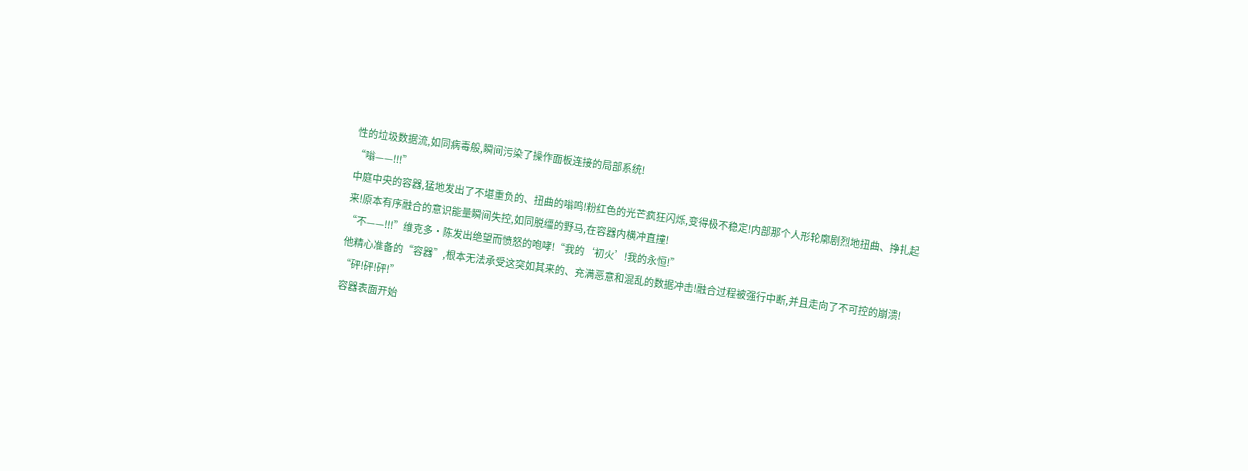性的垃圾数据流,如同病毒般,瞬间污染了操作面板连接的局部系统!
“嗡——!!!”
中庭中央的容器,猛地发出了不堪重负的、扭曲的嗡鸣!粉红色的光芒疯狂闪烁,变得极不稳定!内部那个人形轮廓剧烈地扭曲、挣扎起来!原本有序融合的意识能量瞬间失控,如同脱缰的野马,在容器内横冲直撞!
“不——!!!”维克多·陈发出绝望而愤怒的咆哮!“我的‘初火’!我的永恒!”
他精心准备的“容器”,根本无法承受这突如其来的、充满恶意和混乱的数据冲击!融合过程被强行中断,并且走向了不可控的崩溃!
“砰!砰!砰!”
容器表面开始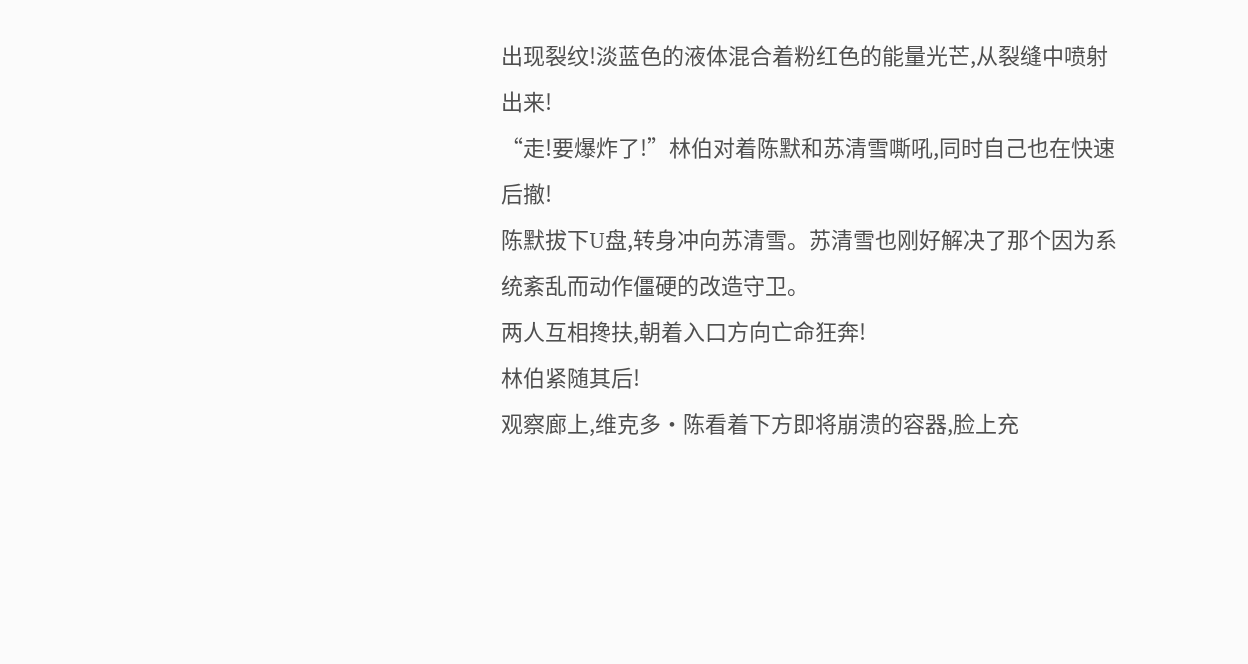出现裂纹!淡蓝色的液体混合着粉红色的能量光芒,从裂缝中喷射出来!
“走!要爆炸了!”林伯对着陈默和苏清雪嘶吼,同时自己也在快速后撤!
陈默拔下U盘,转身冲向苏清雪。苏清雪也刚好解决了那个因为系统紊乱而动作僵硬的改造守卫。
两人互相搀扶,朝着入口方向亡命狂奔!
林伯紧随其后!
观察廊上,维克多·陈看着下方即将崩溃的容器,脸上充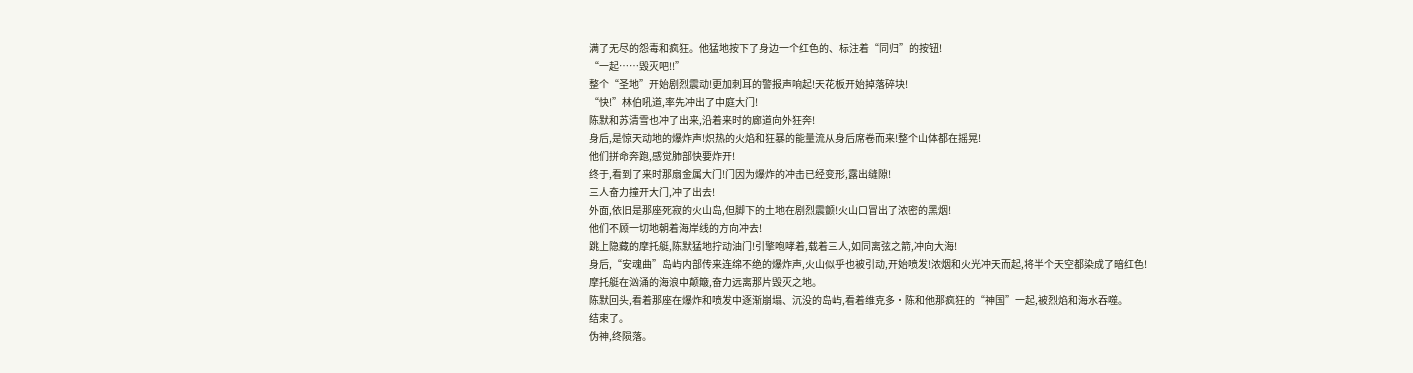满了无尽的怨毒和疯狂。他猛地按下了身边一个红色的、标注着“同归”的按钮!
“一起……毁灭吧!!”
整个“圣地”开始剧烈震动!更加刺耳的警报声响起!天花板开始掉落碎块!
“快!”林伯吼道,率先冲出了中庭大门!
陈默和苏清雪也冲了出来,沿着来时的廊道向外狂奔!
身后,是惊天动地的爆炸声!炽热的火焰和狂暴的能量流从身后席卷而来!整个山体都在摇晃!
他们拼命奔跑,感觉肺部快要炸开!
终于,看到了来时那扇金属大门!门因为爆炸的冲击已经变形,露出缝隙!
三人奋力撞开大门,冲了出去!
外面,依旧是那座死寂的火山岛,但脚下的土地在剧烈震颤!火山口冒出了浓密的黑烟!
他们不顾一切地朝着海岸线的方向冲去!
跳上隐藏的摩托艇,陈默猛地拧动油门!引擎咆哮着,载着三人,如同离弦之箭,冲向大海!
身后,“安魂曲”岛屿内部传来连绵不绝的爆炸声,火山似乎也被引动,开始喷发!浓烟和火光冲天而起,将半个天空都染成了暗红色!
摩托艇在汹涌的海浪中颠簸,奋力远离那片毁灭之地。
陈默回头,看着那座在爆炸和喷发中逐渐崩塌、沉没的岛屿,看着维克多·陈和他那疯狂的“神国”一起,被烈焰和海水吞噬。
结束了。
伪神,终陨落。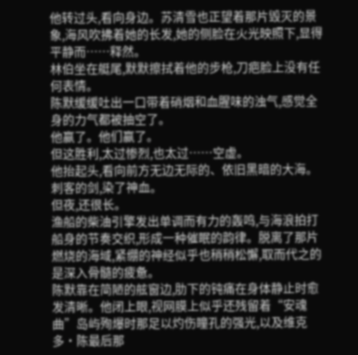他转过头,看向身边。苏清雪也正望着那片毁灭的景象,海风吹拂着她的长发,她的侧脸在火光映照下,显得平静而……释然。
林伯坐在艇尾,默默擦拭着他的步枪,刀疤脸上没有任何表情。
陈默缓缓吐出一口带着硝烟和血腥味的浊气,感觉全身的力气都被抽空了。
他赢了。他们赢了。
但这胜利,太过惨烈,也太过……空虚。
他抬起头,看向前方无边无际的、依旧黑暗的大海。
刺客的剑,染了神血。
但夜,还很长。
渔船的柴油引擎发出单调而有力的轰鸣,与海浪拍打船身的节奏交织,形成一种催眠的韵律。脱离了那片燃烧的海域,紧绷的神经似乎也稍稍松懈,取而代之的是深入骨髓的疲惫。
陈默靠在简陋的舷窗边,肋下的钝痛在身体静止时愈发清晰。他闭上眼,视网膜上似乎还残留着“安魂曲”岛屿殉爆时那足以灼伤瞳孔的强光,以及维克多·陈最后那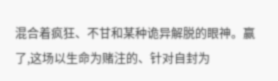混合着疯狂、不甘和某种诡异解脱的眼神。赢了,这场以生命为赌注的、针对自封为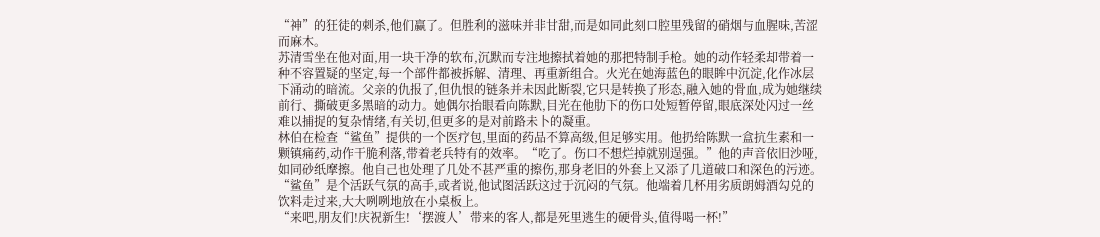“神”的狂徒的刺杀,他们赢了。但胜利的滋味并非甘甜,而是如同此刻口腔里残留的硝烟与血腥味,苦涩而麻木。
苏清雪坐在他对面,用一块干净的软布,沉默而专注地擦拭着她的那把特制手枪。她的动作轻柔却带着一种不容置疑的坚定,每一个部件都被拆解、清理、再重新组合。火光在她海蓝色的眼眸中沉淀,化作冰层下涌动的暗流。父亲的仇报了,但仇恨的链条并未因此断裂,它只是转换了形态,融入她的骨血,成为她继续前行、撕破更多黑暗的动力。她偶尔抬眼看向陈默,目光在他肋下的伤口处短暂停留,眼底深处闪过一丝难以捕捉的复杂情绪,有关切,但更多的是对前路未卜的凝重。
林伯在检查“鲨鱼”提供的一个医疗包,里面的药品不算高级,但足够实用。他扔给陈默一盒抗生素和一颗镇痛药,动作干脆利落,带着老兵特有的效率。“吃了。伤口不想烂掉就别逞强。”他的声音依旧沙哑,如同砂纸摩擦。他自己也处理了几处不甚严重的擦伤,那身老旧的外套上又添了几道破口和深色的污迹。
“鲨鱼”是个活跃气氛的高手,或者说,他试图活跃这过于沉闷的气氛。他端着几杯用劣质朗姆酒勾兑的饮料走过来,大大咧咧地放在小桌板上。
“来吧,朋友们!庆祝新生!‘摆渡人’带来的客人,都是死里逃生的硬骨头,值得喝一杯!”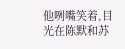他咧嘴笑着,目光在陈默和苏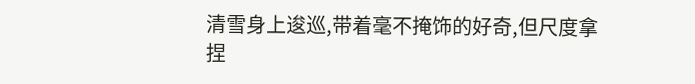清雪身上逡巡,带着毫不掩饰的好奇,但尺度拿捏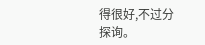得很好,不过分探询。